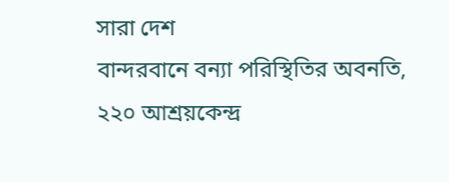সারা দেশ
বান্দরবানে বন্যা পরিস্থিতির অবনতি, ২২০ আশ্রয়কেন্দ্র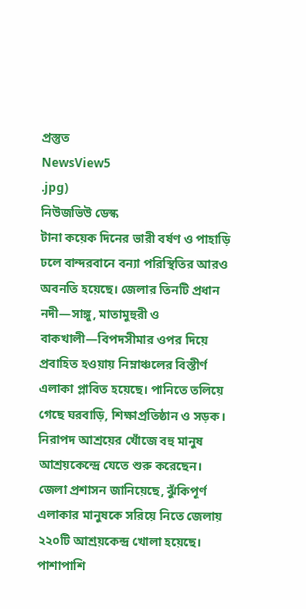প্রস্তুত
NewsView5
.jpg)
নিউজভিউ ডেস্ক
টানা কয়েক দিনের ভারী বর্ষণ ও পাহাড়ি ঢলে বান্দরবানে বন্যা পরিস্থিতির আরও অবনতি হয়েছে। জেলার তিনটি প্রধান নদী—সাঙ্গু, মাতামুহুরী ও বাকখালী—বিপদসীমার ওপর দিয়ে প্রবাহিত হওয়ায় নিম্নাঞ্চলের বিস্তীর্ণ এলাকা প্লাবিত হয়েছে। পানিতে তলিয়ে গেছে ঘরবাড়ি, শিক্ষাপ্রতিষ্ঠান ও সড়ক। নিরাপদ আশ্রয়ের খোঁজে বহু মানুষ আশ্রয়কেন্দ্রে যেতে শুরু করেছেন।
জেলা প্রশাসন জানিয়েছে, ঝুঁকিপূর্ণ এলাকার মানুষকে সরিয়ে নিতে জেলায় ২২০টি আশ্রয়কেন্দ্র খোলা হয়েছে। পাশাপাশি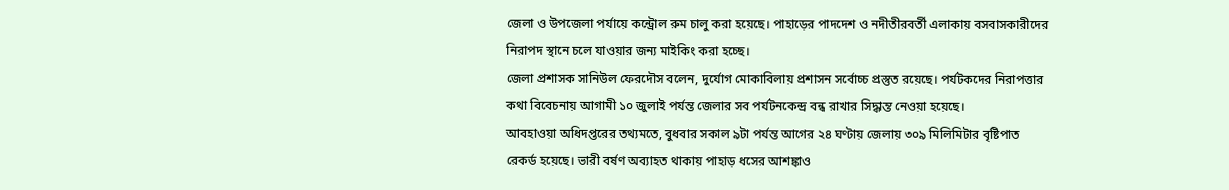জেলা ও উপজেলা পর্যায়ে কন্ট্রোল রুম চালু করা হয়েছে। পাহাড়ের পাদদেশ ও নদীতীরবর্তী এলাকায় বসবাসকারীদের নিরাপদ স্থানে চলে যাওয়ার জন্য মাইকিং করা হচ্ছে।
জেলা প্রশাসক সানিউল ফেরদৌস বলেন, দুর্যোগ মোকাবিলায় প্রশাসন সর্বোচ্চ প্রস্তুত রয়েছে। পর্যটকদের নিরাপত্তার কথা বিবেচনায় আগামী ১০ জুলাই পর্যন্ত জেলার সব পর্যটনকেন্দ্র বন্ধ রাখার সিদ্ধান্ত নেওয়া হয়েছে।
আবহাওয়া অধিদপ্তরের তথ্যমতে, বুধবার সকাল ৯টা পর্যন্ত আগের ২৪ ঘণ্টায় জেলায় ৩০৯ মিলিমিটার বৃষ্টিপাত রেকর্ড হয়েছে। ভারী বর্ষণ অব্যাহত থাকায় পাহাড় ধসের আশঙ্কাও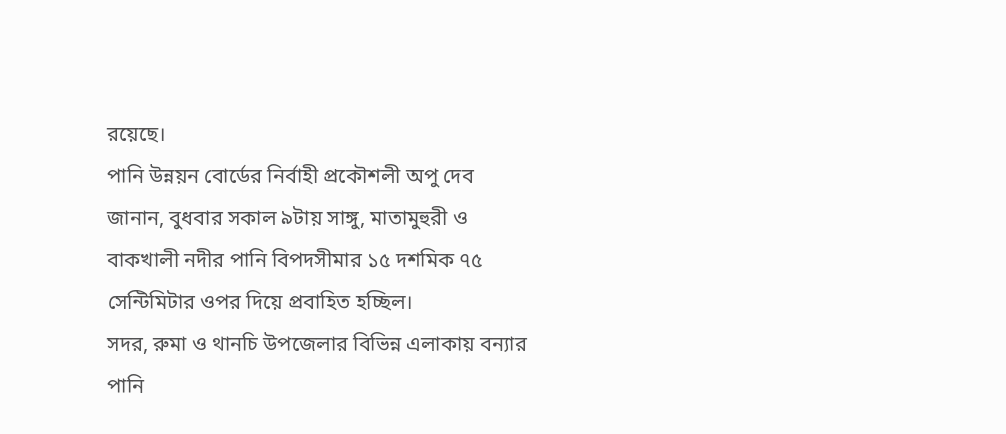রয়েছে।
পানি উন্নয়ন বোর্ডের নির্বাহী প্রকৌশলী অপু দেব জানান, বুধবার সকাল ৯টায় সাঙ্গু, মাতামুহুরী ও বাকখালী নদীর পানি বিপদসীমার ১৫ দশমিক ৭৫ সেন্টিমিটার ওপর দিয়ে প্রবাহিত হচ্ছিল।
সদর, রুমা ও থানচি উপজেলার বিভিন্ন এলাকায় বন্যার পানি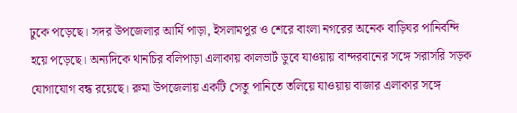ঢুকে পড়েছে। সদর উপজেলার আর্মি পাড়া, ইসলামপুর ও শেরে বাংলা নগরের অনেক বাড়িঘর পানিবন্দি হয়ে পড়েছে। অন্যদিকে থানচির বলিপাড়া এলাকায় কালভার্ট ডুবে যাওয়ায় বান্দরবানের সঙ্গে সরাসরি সড়ক যোগাযোগ বন্ধ রয়েছে। রুমা উপজেলায় একটি সেতু পানিতে তলিয়ে যাওয়ায় বাজার এলাকার সঙ্গে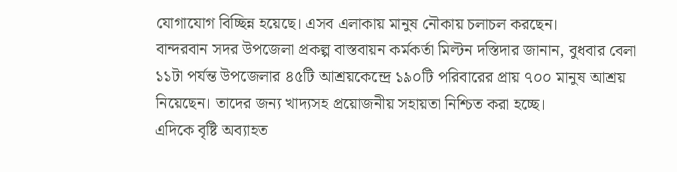যোগাযোগ বিচ্ছিন্ন হয়েছে। এসব এলাকায় মানুষ নৌকায় চলাচল করছেন।
বান্দরবান সদর উপজেলা প্রকল্প বাস্তবায়ন কর্মকর্তা মিল্টন দস্তিদার জানান, বুধবার বেলা ১১টা পর্যন্ত উপজেলার ৪৫টি আশ্রয়কেন্দ্রে ১৯০টি পরিবারের প্রায় ৭০০ মানুষ আশ্রয় নিয়েছেন। তাদের জন্য খাদ্যসহ প্রয়োজনীয় সহায়তা নিশ্চিত করা হচ্ছে।
এদিকে বৃষ্টি অব্যাহত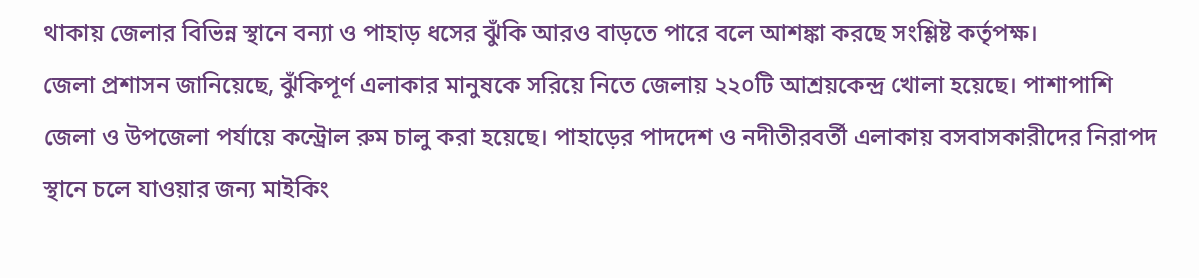থাকায় জেলার বিভিন্ন স্থানে বন্যা ও পাহাড় ধসের ঝুঁকি আরও বাড়তে পারে বলে আশঙ্কা করছে সংশ্লিষ্ট কর্তৃপক্ষ।
জেলা প্রশাসন জানিয়েছে, ঝুঁকিপূর্ণ এলাকার মানুষকে সরিয়ে নিতে জেলায় ২২০টি আশ্রয়কেন্দ্র খোলা হয়েছে। পাশাপাশি জেলা ও উপজেলা পর্যায়ে কন্ট্রোল রুম চালু করা হয়েছে। পাহাড়ের পাদদেশ ও নদীতীরবর্তী এলাকায় বসবাসকারীদের নিরাপদ স্থানে চলে যাওয়ার জন্য মাইকিং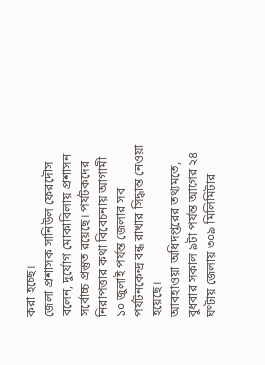করা হচ্ছে।
জেলা প্রশাসক সানিউল ফেরদৌস বলেন, দুর্যোগ মোকাবিলায় প্রশাসন সর্বোচ্চ প্রস্তুত রয়েছে। পর্যটকদের নিরাপত্তার কথা বিবেচনায় আগামী ১০ জুলাই পর্যন্ত জেলার সব পর্যটনকেন্দ্র বন্ধ রাখার সিদ্ধান্ত নেওয়া হয়েছে।
আবহাওয়া অধিদপ্তরের তথ্যমতে, বুধবার সকাল ৯টা পর্যন্ত আগের ২৪ ঘণ্টায় জেলায় ৩০৯ মিলিমিটার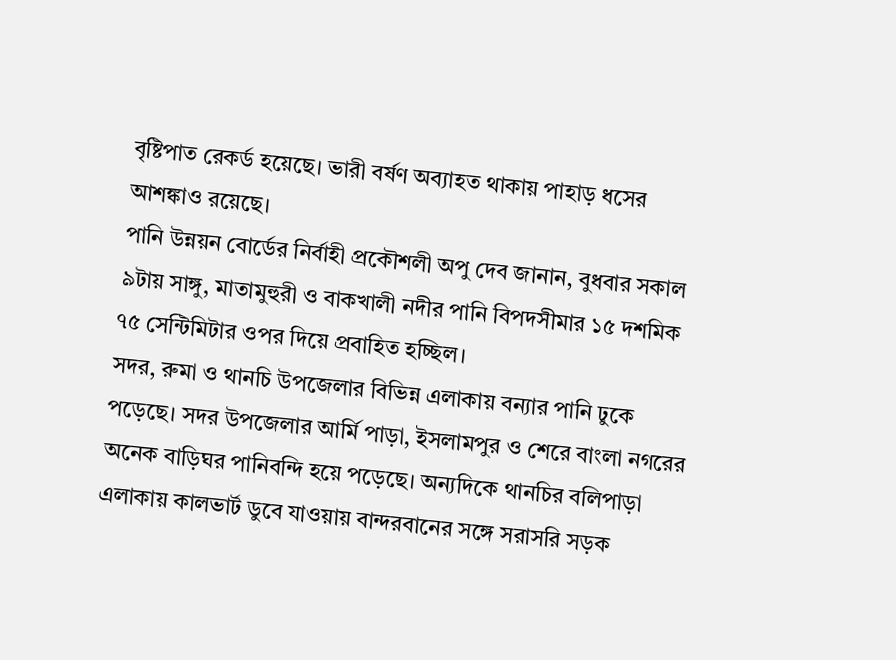বৃষ্টিপাত রেকর্ড হয়েছে। ভারী বর্ষণ অব্যাহত থাকায় পাহাড় ধসের আশঙ্কাও রয়েছে।
পানি উন্নয়ন বোর্ডের নির্বাহী প্রকৌশলী অপু দেব জানান, বুধবার সকাল ৯টায় সাঙ্গু, মাতামুহুরী ও বাকখালী নদীর পানি বিপদসীমার ১৫ দশমিক ৭৫ সেন্টিমিটার ওপর দিয়ে প্রবাহিত হচ্ছিল।
সদর, রুমা ও থানচি উপজেলার বিভিন্ন এলাকায় বন্যার পানি ঢুকে পড়েছে। সদর উপজেলার আর্মি পাড়া, ইসলামপুর ও শেরে বাংলা নগরের অনেক বাড়িঘর পানিবন্দি হয়ে পড়েছে। অন্যদিকে থানচির বলিপাড়া এলাকায় কালভার্ট ডুবে যাওয়ায় বান্দরবানের সঙ্গে সরাসরি সড়ক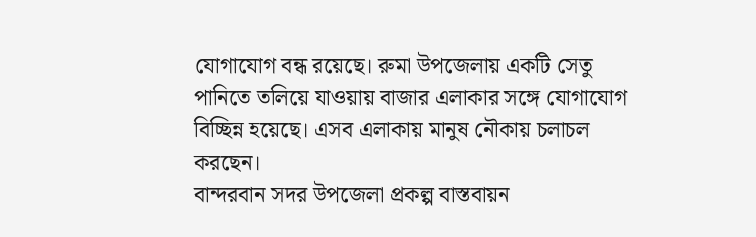যোগাযোগ বন্ধ রয়েছে। রুমা উপজেলায় একটি সেতু পানিতে তলিয়ে যাওয়ায় বাজার এলাকার সঙ্গে যোগাযোগ বিচ্ছিন্ন হয়েছে। এসব এলাকায় মানুষ নৌকায় চলাচল করছেন।
বান্দরবান সদর উপজেলা প্রকল্প বাস্তবায়ন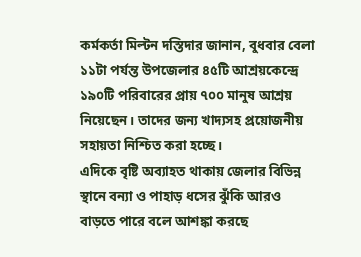কর্মকর্তা মিল্টন দস্তিদার জানান, বুধবার বেলা ১১টা পর্যন্ত উপজেলার ৪৫টি আশ্রয়কেন্দ্রে ১৯০টি পরিবারের প্রায় ৭০০ মানুষ আশ্রয় নিয়েছেন। তাদের জন্য খাদ্যসহ প্রয়োজনীয় সহায়তা নিশ্চিত করা হচ্ছে।
এদিকে বৃষ্টি অব্যাহত থাকায় জেলার বিভিন্ন স্থানে বন্যা ও পাহাড় ধসের ঝুঁকি আরও বাড়তে পারে বলে আশঙ্কা করছে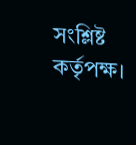সংশ্লিষ্ট কর্তৃপক্ষ।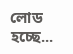লোড হচ্ছে...